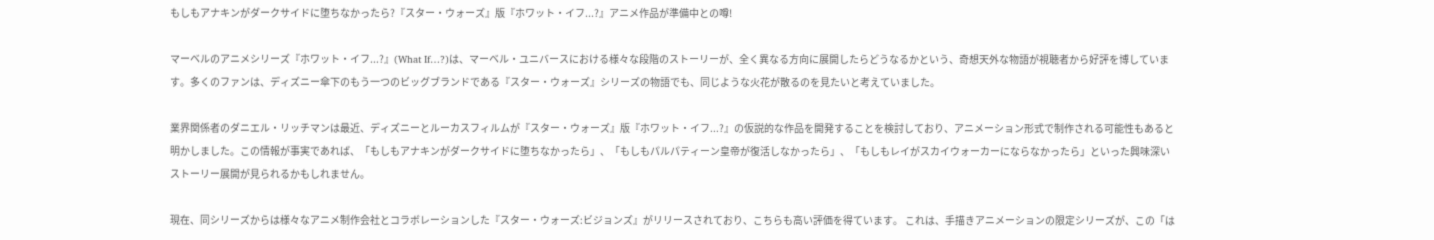もしもアナキンがダークサイドに堕ちなかったら?『スター・ウォーズ』版『ホワット・イフ...?』アニメ作品が準備中との噂!

マーベルのアニメシリーズ『ホワット・イフ...?』(What If…?)は、マーベル・ユニバースにおける様々な段階のストーリーが、全く異なる方向に展開したらどうなるかという、奇想天外な物語が視聴者から好評を博しています。多くのファンは、ディズニー傘下のもう一つのビッグブランドである『スター・ウォーズ』シリーズの物語でも、同じような火花が散るのを見たいと考えていました。

業界関係者のダニエル・リッチマンは最近、ディズニーとルーカスフィルムが『スター・ウォーズ』版『ホワット・イフ...?』の仮説的な作品を開発することを検討しており、アニメーション形式で制作される可能性もあると明かしました。この情報が事実であれば、「もしもアナキンがダークサイドに堕ちなかったら」、「もしもパルパティーン皇帝が復活しなかったら」、「もしもレイがスカイウォーカーにならなかったら」といった興味深いストーリー展開が見られるかもしれません。

現在、同シリーズからは様々なアニメ制作会社とコラボレーションした『スター・ウォーズ:ビジョンズ』がリリースされており、こちらも高い評価を得ています。 これは、手描きアニメーションの限定シリーズが、この「は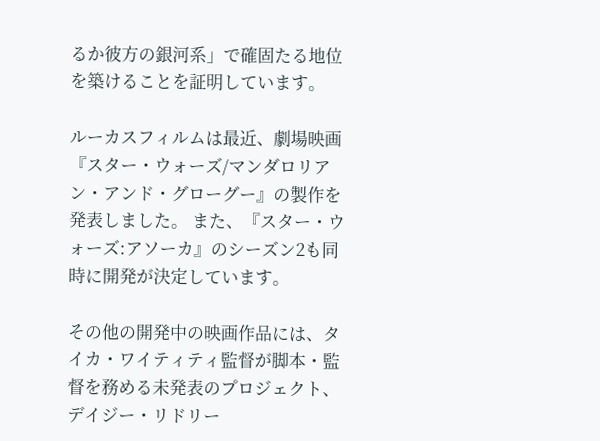るか彼方の銀河系」で確固たる地位を築けることを証明しています。

ルーカスフィルムは最近、劇場映画『スター・ウォーズ/マンダロリアン・アンド・グローグー』の製作を発表しました。 また、『スター・ウォーズ:アソーカ』のシーズン2も同時に開発が決定しています。

その他の開発中の映画作品には、タイカ・ワイティティ監督が脚本・監督を務める未発表のプロジェクト、デイジー・リドリー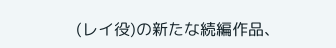(レイ役)の新たな続編作品、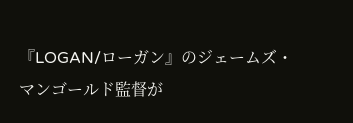『LOGAN/ローガン』のジェームズ・マンゴールド監督が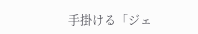手掛ける「ジェ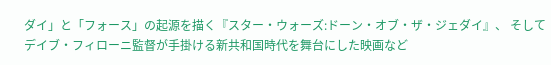ダイ」と「フォース」の起源を描く『スター・ウォーズ:ドーン・オブ・ザ・ジェダイ』、 そしてデイブ・フィローニ監督が手掛ける新共和国時代を舞台にした映画など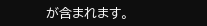が含まれます。